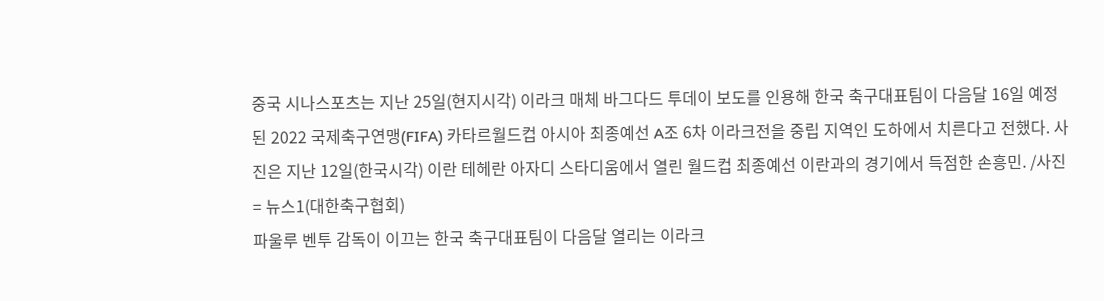중국 시나스포츠는 지난 25일(현지시각) 이라크 매체 바그다드 투데이 보도를 인용해 한국 축구대표팀이 다음달 16일 예정된 2022 국제축구연맹(FIFA) 카타르월드컵 아시아 최종예선 A조 6차 이라크전을 중립 지역인 도하에서 치른다고 전했다. 사진은 지난 12일(한국시각) 이란 테헤란 아자디 스타디움에서 열린 월드컵 최종예선 이란과의 경기에서 득점한 손흥민. /사진= 뉴스1(대한축구협회)
파울루 벤투 감독이 이끄는 한국 축구대표팀이 다음달 열리는 이라크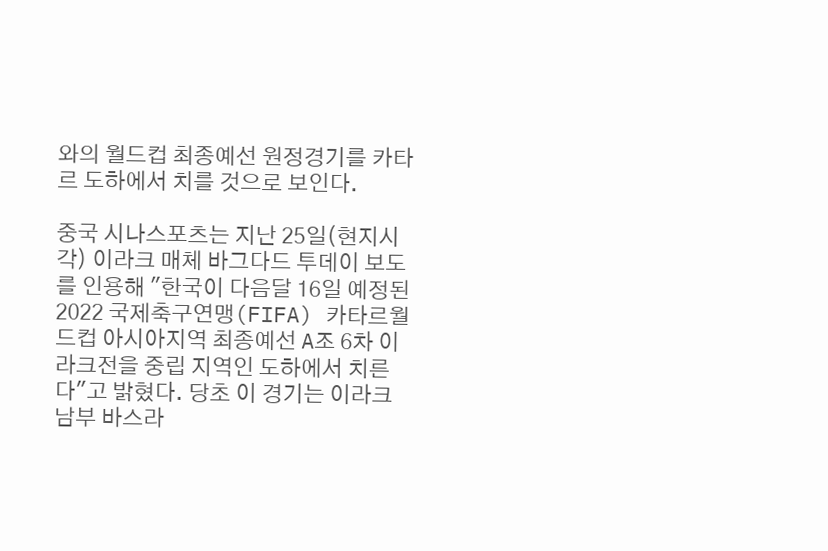와의 월드컵 최종예선 원정경기를 카타르 도하에서 치를 것으로 보인다.

중국 시나스포츠는 지난 25일(현지시각) 이라크 매체 바그다드 투데이 보도를 인용해 "한국이 다음달 16일 예정된 2022 국제축구연맹(FIFA) 카타르월드컵 아시아지역 최종예선 A조 6차 이라크전을 중립 지역인 도하에서 치른다"고 밝혔다. 당초 이 경기는 이라크 남부 바스라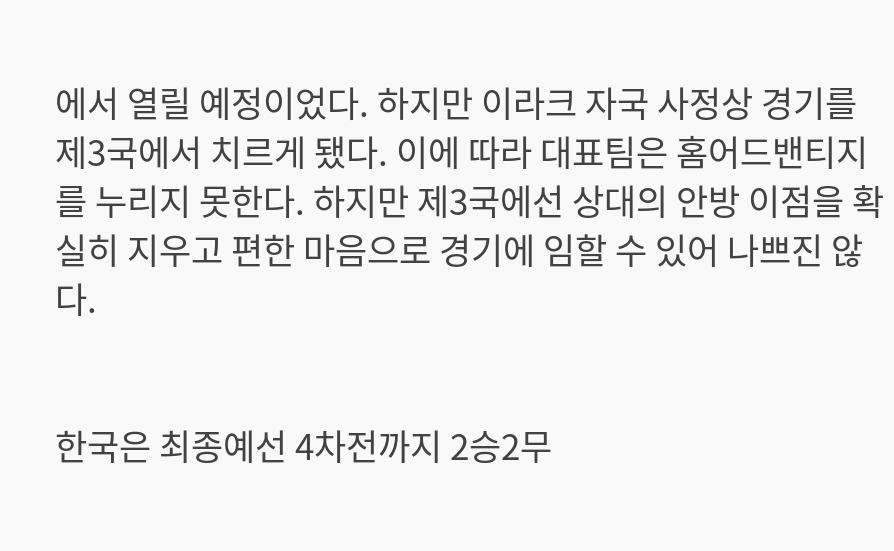에서 열릴 예정이었다. 하지만 이라크 자국 사정상 경기를 제3국에서 치르게 됐다. 이에 따라 대표팀은 홈어드밴티지를 누리지 못한다. 하지만 제3국에선 상대의 안방 이점을 확실히 지우고 편한 마음으로 경기에 임할 수 있어 나쁘진 않다.


한국은 최종예선 4차전까지 2승2무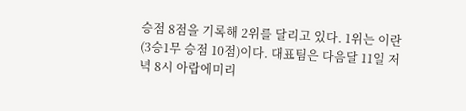승점 8점을 기록해 2위를 달리고 있다. 1위는 이란(3승1무 승점 10점)이다. 대표팀은 다음달 11일 저녁 8시 아랍에미리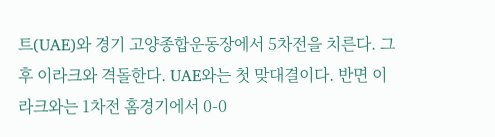트(UAE)와 경기 고양종합운동장에서 5차전을 치른다. 그후 이라크와 격돌한다. UAE와는 첫 맞대결이다. 반면 이라크와는 1차전 홈경기에서 0-0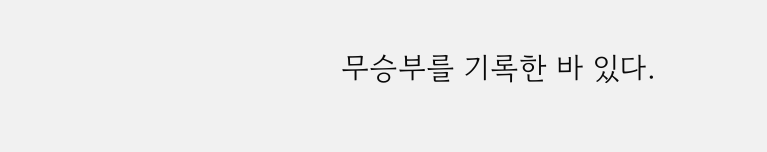무승부를 기록한 바 있다.